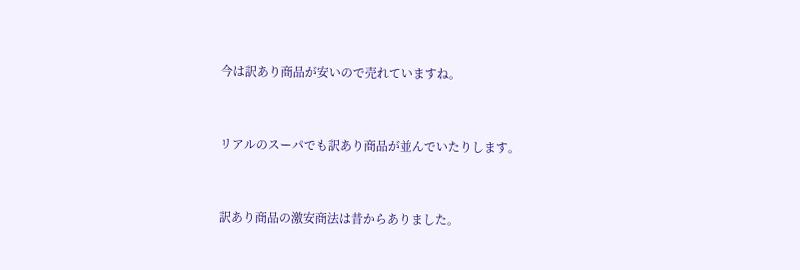今は訳あり商品が安いので売れていますね。


リアルのスーパでも訳あり商品が並んでいたりします。


訳あり商品の激安商法は昔からありました。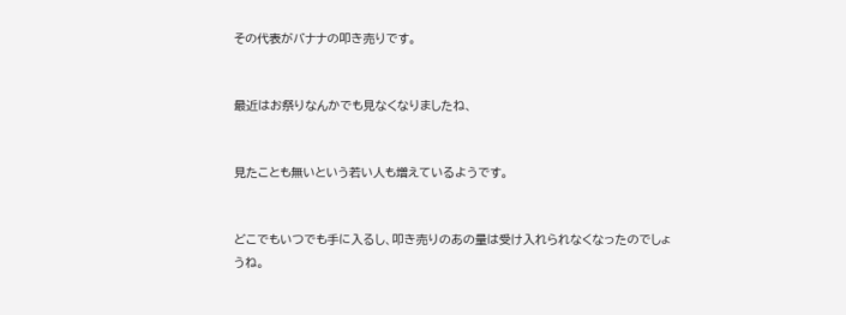その代表がバナナの叩き売りです。


最近はお祭りなんかでも見なくなりましたね、


見たことも無いという若い人も増えているようです。


どこでもいつでも手に入るし、叩き売りのあの量は受け入れられなくなったのでしょうね。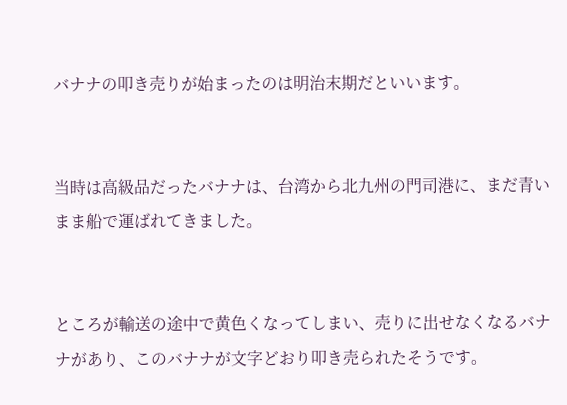バナナの叩き売りが始まったのは明治末期だといいます。


当時は高級品だったバナナは、台湾から北九州の門司港に、まだ青いまま船で運ばれてきました。


ところが輸送の途中で黄色くなってしまい、売りに出せなくなるバナナがあり、このバナナが文字どおり叩き売られたそうです。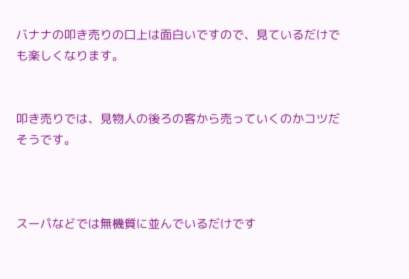バナナの叩き売りの口上は面白いですので、見ているだけでも楽しくなります。


叩き売りでは、見物人の後ろの客から売っていくのかコツだそうです。



スーパなどでは無機質に並んでいるだけです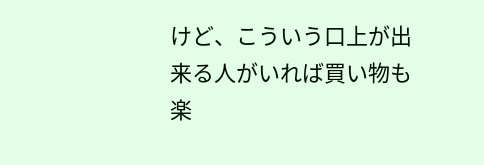けど、こういう口上が出来る人がいれば買い物も楽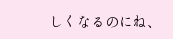しくなるのにね、